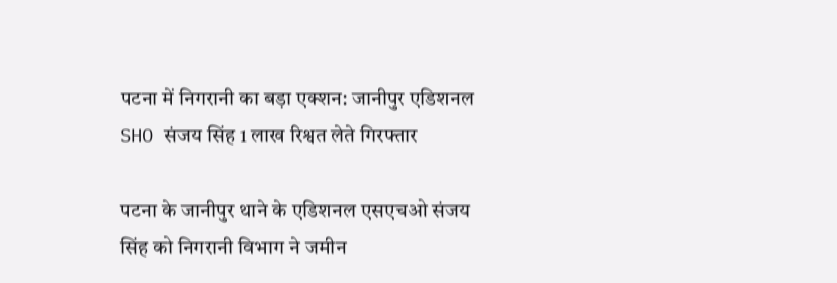पटना में निगरानी का बड़ा एक्शन: जानीपुर एडिशनल SHO संजय सिंह 1 लाख रिश्वत लेते गिरफ्तार

पटना के जानीपुर थाने के एडिशनल एसएचओ संजय सिंह को निगरानी विभाग ने जमीन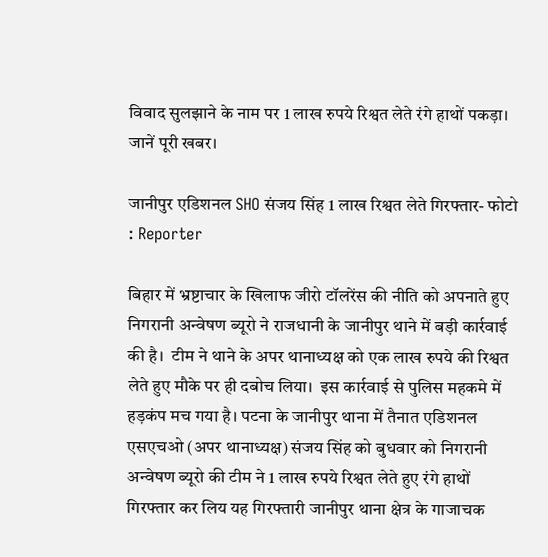विवाद सुलझाने के नाम पर 1 लाख रुपये रिश्वत लेते रंगे हाथों पकड़ा। जानें पूरी खबर।

जानीपुर एडिशनल SHO संजय सिंह 1 लाख रिश्वत लेते गिरफ्तार- फोटो : Reporter

बिहार में भ्रष्टाचार के खिलाफ जीरो टॉलरेंस की नीति को अपनाते हुए निगरानी अन्वेषण ब्यूरो ने राजधानी के जानीपुर थाने में बड़ी कार्रवाई की है।  टीम ने थाने के अपर थानाध्यक्ष को एक लाख रुपये की रिश्वत लेते हुए मौके पर ही दबोच लिया।  इस कार्रवाई से पुलिस महकमे में हड़कंप मच गया है। पटना के जानीपुर थाना में तैनात एडिशनल एसएचओ (अपर थानाध्यक्ष) संजय सिंह को बुधवार को निगरानी अन्वेषण ब्यूरो की टीम ने 1 लाख रुपये रिश्वत लेते हुए रंगे हाथों गिरफ्तार कर लिय यह गिरफ्तारी जानीपुर थाना क्षेत्र के गाजाचक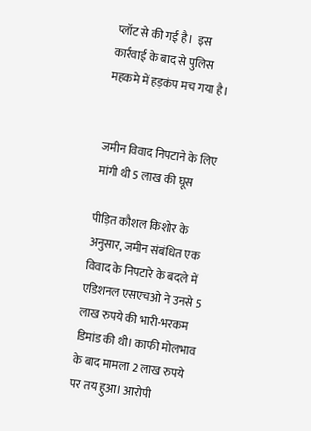प्लॉट से की गई है।  इस कार्रवाई के बाद से पुलिस महकमे में हड़कंप मच गया है।


जमीन विवाद निपटाने के लिए मांगी थी 5 लाख की घूस

पीड़ित कौशल किशोर के अनुसार, जमीन संबंधित एक विवाद के निपटारे के बदले में एडिशनल एसएचओ ने उनसे 5 लाख रुपये की भारी-भरकम डिमांड की थी। काफी मोलभाव के बाद मामला 2 लाख रुपये पर तय हुआ। आरोपी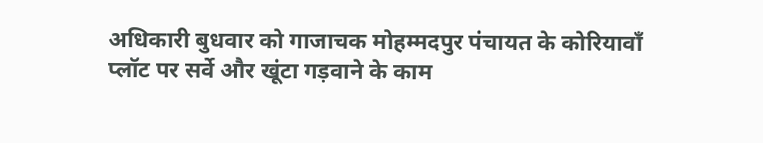अधिकारी बुधवार को गाजाचक मोहम्मदपुर पंचायत के कोरियावाँ प्लॉट पर सर्वे और खूंटा गड़वाने के काम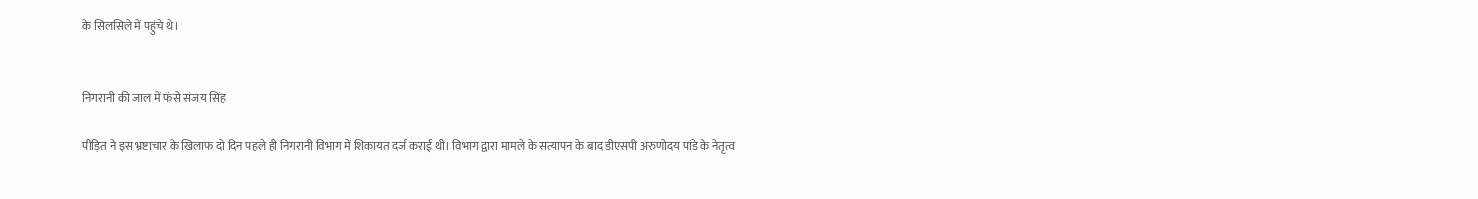के सिलसिले में पहुंचे थे।


निगरानी की जाल में फंसे संजय सिंह

पीड़ित ने इस भ्रष्टाचार के खिलाफ दो दिन पहले ही निगरानी विभाग में शिकायत दर्ज कराई थी। विभाग द्वारा मामले के सत्यापन के बाद डीएसपी अरुणोदय पांडे के नेतृत्व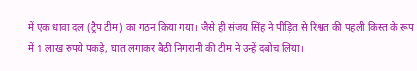में एक धावा दल (ट्रैप टीम) का गठन किया गया। जैसे ही संजय सिंह ने पीड़ित से रिश्वत की पहली किस्त के रूप में 1 लाख रुपये पकड़े, घात लगाकर बैठी निगरानी की टीम ने उन्हें दबोच लिया।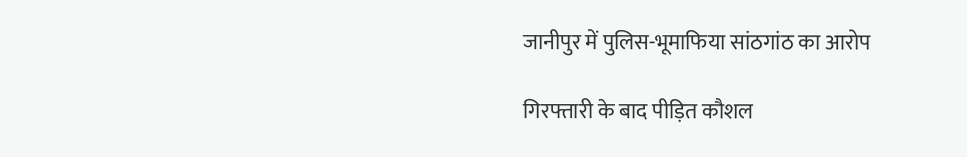जानीपुर में पुलिस-भूमाफिया सांठगांठ का आरोप

गिरफ्तारी के बाद पीड़ित कौशल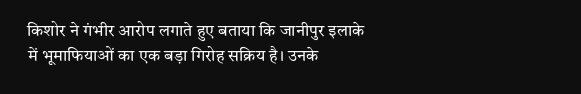किशोर ने गंभीर आरोप लगाते हुए बताया कि जानीपुर इलाके में भूमाफियाओं का एक बड़ा गिरोह सक्रिय है। उनके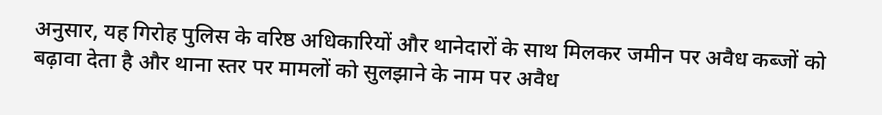अनुसार, यह गिरोह पुलिस के वरिष्ठ अधिकारियों और थानेदारों के साथ मिलकर जमीन पर अवैध कब्जों को बढ़ावा देता है और थाना स्तर पर मामलों को सुलझाने के नाम पर अवैध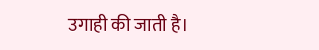उगाही की जाती है।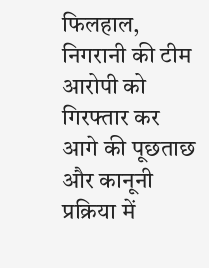फिलहाल, निगरानी की टीम आरोपी को गिरफ्तार कर आगे की पूछताछ और कानूनी प्रक्रिया में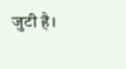जुटी है।